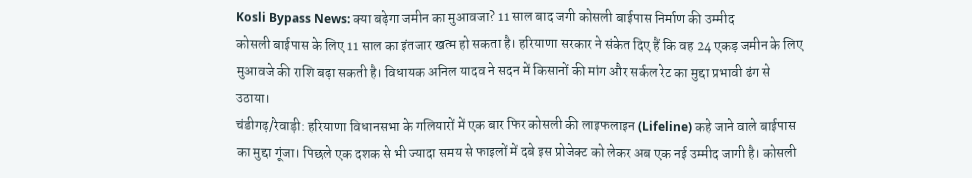Kosli Bypass News: क्या बढ़ेगा जमीन का मुआवजा? 11 साल बाद जगी कोसली बाईपास निर्माण की उम्मीद
कोसली बाईपास के लिए 11 साल का इंतजार खत्म हो सकता है। हरियाणा सरकार ने संकेत दिए हैं कि वह 24 एकड़ जमीन के लिए मुआवजे की राशि बढ़ा सकती है। विधायक अनिल यादव ने सदन में किसानों की मांग और सर्कल रेट का मुद्दा प्रभावी ढंग से उठाया।
चंडीगढ़/रेवाड़ी: हरियाणा विधानसभा के गलियारों में एक बार फिर कोसली की लाइफलाइन (Lifeline) कहे जाने वाले बाईपास का मुद्दा गूंजा। पिछले एक दशक से भी ज्यादा समय से फाइलों में दबे इस प्रोजेक्ट को लेकर अब एक नई उम्मीद जागी है। कोसली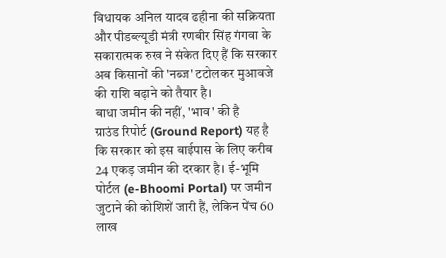विधायक अनिल यादव ढहीना की सक्रियता और पीडब्ल्यूडी मंत्री रणबीर सिंह गंगवा के सकारात्मक रुख ने संकेत दिए हैं कि सरकार अब किसानों की 'नब्ज' टटोलकर मुआवजे की राशि बढ़ाने को तैयार है।
बाधा जमीन की नहीं, 'भाव' की है
ग्राउंड रिपोर्ट (Ground Report) यह है कि सरकार को इस बाईपास के लिए करीब 24 एकड़ जमीन की दरकार है। ई-भूमि पोर्टल (e-Bhoomi Portal) पर जमीन जुटाने की कोशिशें जारी हैं, लेकिन पेंच 60 लाख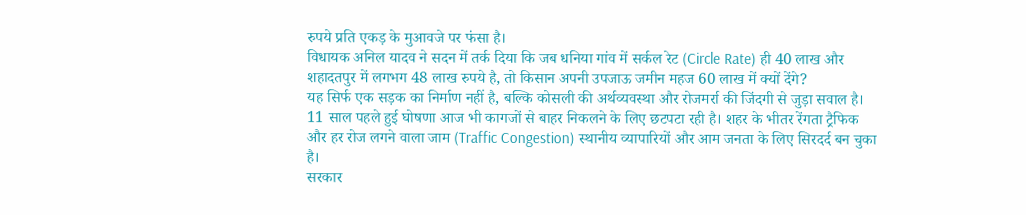रुपये प्रति एकड़ के मुआवजे पर फंसा है।
विधायक अनिल यादव ने सदन में तर्क दिया कि जब धनिया गांव में सर्कल रेट (Circle Rate) ही 40 लाख और शहादतपुर में लगभग 48 लाख रुपये है, तो किसान अपनी उपजाऊ जमीन महज 60 लाख में क्यों देंगे?
यह सिर्फ एक सड़क का निर्माण नहीं है, बल्कि कोसली की अर्थव्यवस्था और रोजमर्रा की जिंदगी से जुड़ा सवाल है। 11 साल पहले हुई घोषणा आज भी कागजों से बाहर निकलने के लिए छटपटा रही है। शहर के भीतर रेंगता ट्रैफिक और हर रोज लगने वाला जाम (Traffic Congestion) स्थानीय व्यापारियों और आम जनता के लिए सिरदर्द बन चुका है।
सरकार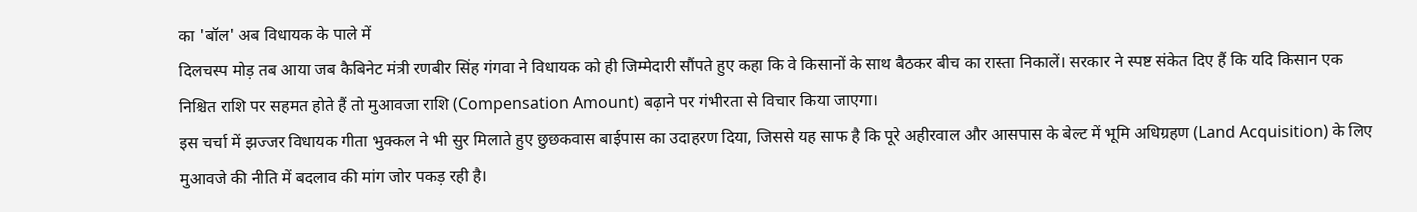का 'बॉल' अब विधायक के पाले में
दिलचस्प मोड़ तब आया जब कैबिनेट मंत्री रणबीर सिंह गंगवा ने विधायक को ही जिम्मेदारी सौंपते हुए कहा कि वे किसानों के साथ बैठकर बीच का रास्ता निकालें। सरकार ने स्पष्ट संकेत दिए हैं कि यदि किसान एक निश्चित राशि पर सहमत होते हैं तो मुआवजा राशि (Compensation Amount) बढ़ाने पर गंभीरता से विचार किया जाएगा।
इस चर्चा में झज्जर विधायक गीता भुक्कल ने भी सुर मिलाते हुए छुछकवास बाईपास का उदाहरण दिया, जिससे यह साफ है कि पूरे अहीरवाल और आसपास के बेल्ट में भूमि अधिग्रहण (Land Acquisition) के लिए मुआवजे की नीति में बदलाव की मांग जोर पकड़ रही है।